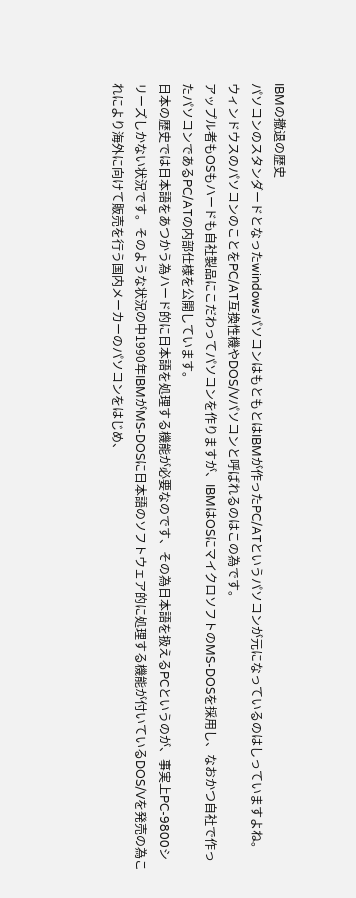IBMの撤退の歴史
パソコンのスタンダードとなったwindowsパソコンはもともとはIBMが作ったPC/ATというパソコンが元になっているのはしっていますよね。
ウィンドウスのパソコンのことをPC/AT互換性機やDOS/Vパソコンと呼ばれるのはこの為です。
アップル者もOSもハードも自社製品にこだわってパソコンを作りますが、IBMはOSにマイクロソフトのMS-DOSを採用し、なおかつ自社で作ったパソコンであるPC/ATの内部仕様を公開しています。
日本の歴史では日本語をあつかう為ハード的に日本語を処理する機能が必要なのです、その為日本語を扱えるPCというのが、事実上PC-9800シリーズしかない状況です。そのような状況の中1990年IBMがMS-DOSに日本語のソフトウェア的に処理する機能が付いているDOS/Vを発売の為これにより海外に向けて販売を行う国内メーカーのパソコンをはじめ、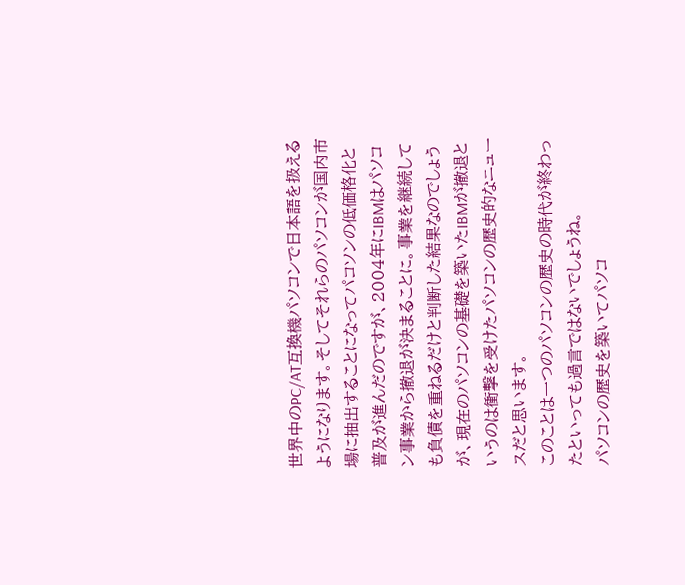世界中のPC/AT互換機パソコンで日本語を扱えるようになります。そしてそれらのパソコンが国内市場に抽出することになってパコソンの低価格化と普及が進んだのですが、2004年にIBMはパソコン事業から撤退が決まることに。事業を継続しても負債を重ねるだけと判断した結果なのでしょうが、現在のパソコンの基礎を築いたIBMが撤退というのは衝撃を受けたパソコンの歴史的なニュースだと思います。
このことは一つのパソコンの歴史の時代が終わったといっても過言ではないでしょうね。
パソコンの歴史を築いてパソコ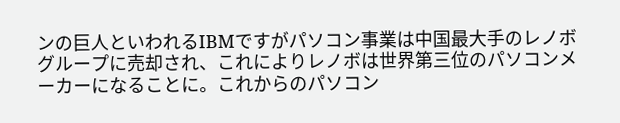ンの巨人といわれるIBMですがパソコン事業は中国最大手のレノボグループに売却され、これによりレノボは世界第三位のパソコンメーカーになることに。これからのパソコン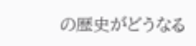の歴史がどうなる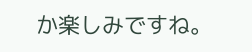か楽しみですね。